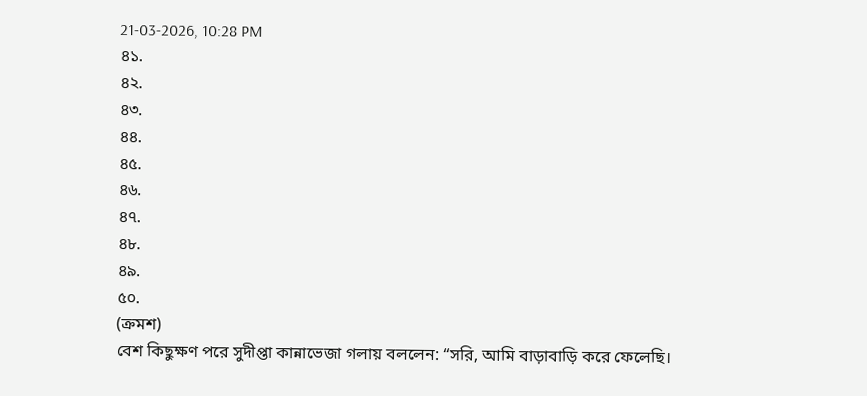21-03-2026, 10:28 PM
৪১.
৪২.
৪৩.
৪৪.
৪৫.
৪৬.
৪৭.
৪৮.
৪৯.
৫০.
(ক্রমশ)
বেশ কিছুক্ষণ পরে সুদীপ্তা কান্নাভেজা গলায় বললেন: “সরি, আমি বাড়াবাড়ি করে ফেলেছি।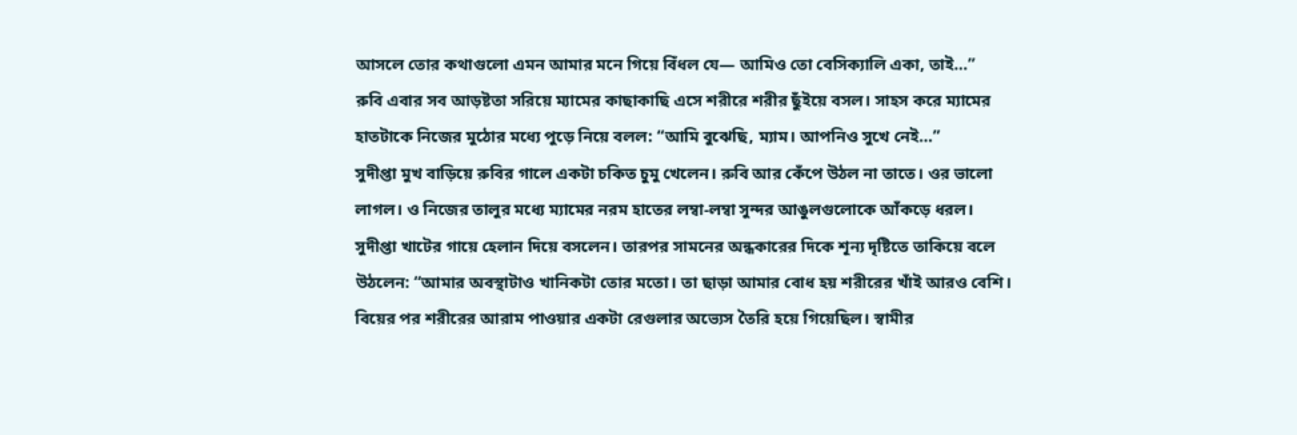আসলে তোর কথাগুলো এমন আমার মনে গিয়ে বিঁধল যে— আমিও তো বেসিক্যালি একা, তাই…”
রুবি এবার সব আড়ষ্টতা সরিয়ে ম্যামের কাছাকাছি এসে শরীরে শরীর ছুঁইয়ে বসল। সাহস করে ম্যামের হাতটাকে নিজের মুঠোর মধ্যে পুড়ে নিয়ে বলল: “আমি বুঝেছি, ম্যাম। আপনিও সুখে নেই…”
সুদীপ্তা মুখ বাড়িয়ে রুবির গালে একটা চকিত চুমু খেলেন। রুবি আর কেঁপে উঠল না তাতে। ওর ভালো লাগল। ও নিজের তালুর মধ্যে ম্যামের নরম হাতের লম্বা-লম্বা সুন্দর আঙুলগুলোকে আঁকড়ে ধরল।
সুদীপ্তা খাটের গায়ে হেলান দিয়ে বসলেন। তারপর সামনের অন্ধকারের দিকে শূন্য দৃষ্টিতে তাকিয়ে বলে উঠলেন: “আমার অবস্থাটাও খানিকটা তোর মতো। তা ছাড়া আমার বোধ হয় শরীরের খাঁই আরও বেশি। বিয়ের পর শরীরের আরাম পাওয়ার একটা রেগুলার অভ্যেস তৈরি হয়ে গিয়েছিল। স্বামীর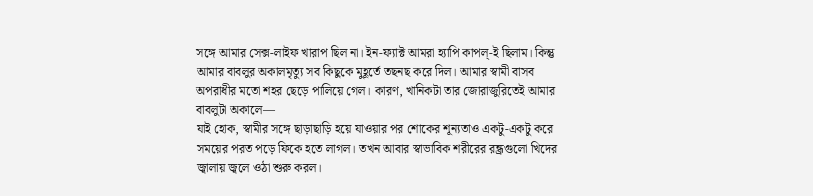সঙ্গে আমার সেক্স-লাইফ খারাপ ছিল না। ইন-ফ্যাক্ট আমরা হ্যাপি কাপল্-ই ছিলাম। কিন্তু আমার বাবলুর অকালমৃত্যু সব কিছুকে মুহূর্তে তছনছ করে দিল। আমার স্বামী বাসব অপরাধীর মতো শহর ছেড়ে পালিয়ে গেল। কারণ, খানিকটা তার জোরাজুরিতেই আমার বাবলুটা অকালে—
যাই হোক, স্বামীর সঙ্গে ছাড়াছাড়ি হয়ে যাওয়ার পর শোকের শূন্যতাও একটু-একটু করে সময়ের পরত পড়ে ফিকে হতে লাগল। তখন আবার স্বাভাবিক শরীরের রন্ধ্রগুলো খিদের জ্বালায় জ্বলে ওঠা শুরু করল।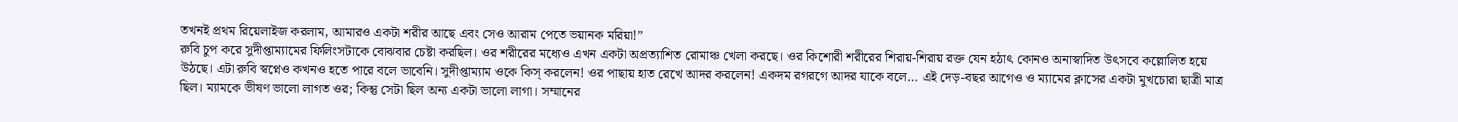তখনই প্রথম রিয়েলাইজ করলাম, আমারও একটা শরীর আছে এবং সেও আরাম পেতে ভয়ানক মরিয়া!”
রুবি চুপ করে সুদীপ্তাম্যামের ফিলিংসটাকে বোঝবার চেষ্টা করছিল। ওর শরীরের মধ্যেও এখন একটা অপ্রত্যাশিত রোমাঞ্চ খেলা করছে। ওর কিশোরী শরীরের শিরায়-শিরায় রক্ত যেন হঠাৎ কোনও অনাস্বাদিত উৎসবে কল্লোলিত হয়ে উঠছে। এটা রুবি স্বপ্নেও কখনও হতে পারে বলে ভাবেনি। সুদীপ্তাম্যাম ওকে কিস্ করলেন! ওর পাছায় হাত রেখে আদর করলেন! একদম রগরগে আদর যাকে বলে… এই দেড়-বছর আগেও ও ম্যামের ক্লাসের একটা মুখচোরা ছাত্রী মাত্র ছিল। ম্যামকে ভীষণ ভালো লাগত ওর; কিন্তু সেটা ছিল অন্য একটা ভালো লাগা। সম্মানের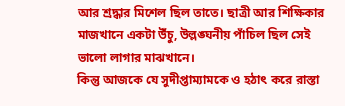আর শ্রদ্ধার মিশেল ছিল তাতে। ছাত্রী আর শিক্ষিকার মাজখানে একটা উঁচু, উল্লঙ্ঘনীয় পাঁচিল ছিল সেই ভালো লাগার মাঝখানে।
কিন্তু আজকে যে সুদীপ্তাম্যামকে ও হঠাৎ করে রাস্তা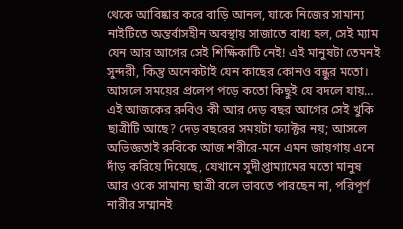থেকে আবিষ্কার করে বাড়ি আনল, যাকে নিজের সামান্য নাইটিতে অন্তর্বাসহীন অবস্থায় সাজাতে বাধ্য হল, সেই ম্যাম যেন আর আগের সেই শিক্ষিকাটি নেই! এই মানুষটা তেমনই সুন্দরী, কিন্তু অনেকটাই যেন কাছের কোনও বন্ধুর মতো।
আসলে সময়ের প্রলেপ পড়ে কতো কিছুই যে বদলে যায়… এই আজকের রুবিও কী আর দেড় বছর আগের সেই খুকি ছাত্রীটি আছে? দেড় বছরের সময়টা ফ্যাক্টর নয়; আসলে অভিজ্ঞতাই রুবিকে আজ শরীরে-মনে এমন জায়গায় এনে দাঁড় করিয়ে দিয়েছে, যেখানে সুদীপ্তাম্যামের মতো মানুষ আর ওকে সামান্য ছাত্রী বলে ভাবতে পারছেন না, পরিপূর্ণ নারীর সম্মানই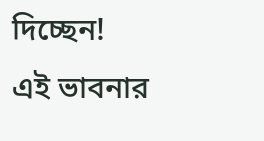দিচ্ছেন!
এই ভাবনার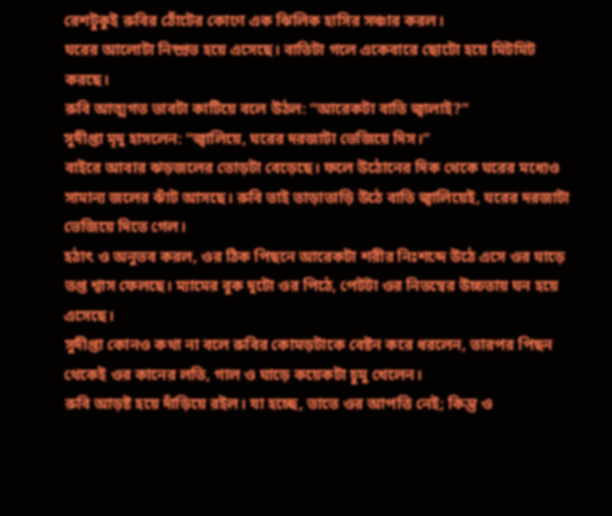রেশটুকুই রুবির ঠোঁটের কোণে এক ঝিলিক হাসির সঞ্চার করল।
ঘরের আলোটা নিষ্প্রভ হয়ে এসেছে। বাতিটা গলে একেবারে ছোটো হয়ে মিটমিট করছে।
রুবি আত্মগত ভাবটা কাটিয়ে বলে উঠল: “আরেকটা বাতি জ্বালাই?”
সুদীপ্তা মৃদু হাসলেন: “জ্বালিয়ে, ঘরের দরজাটা ভেজিয়ে দিস।”
বাইরে আবার ঝড়জলের তোড়টা বেড়েছে। ফলে উঠোনের দিক থেকে ঘরের মধ্যেও সামান্য জলের ঝাঁট আসছে। রুবি তাই তাড়াতাড়ি উঠে বাতি জ্বালিয়েই, ঘরের দরজাটা ভেজিয়ে দিতে গেল।
হঠাৎ ও অনুভব করল, ওর ঠিক পিছনে আরেকটা শরীর নিঃশব্দে উঠে এসে ওর ঘাড়ে তপ্ত শ্বাস ফেলছে। ম্যামের বুক দুটো ওর পিঠে, পেটটা ওর নিতম্বের উচ্চতায় ঘন হয়ে এসেছে।
সুদীপ্তা কোনও কথা না বলে রুবির কোমড়টাকে বেষ্টন করে ধরলেন, তারপর পিছন থেকেই ওর কানের লতি, গাল ও ঘাড়ে কয়েকটা চুমু খেলেন।
রুবি আড়ষ্ট হয়ে দাঁড়িয়ে রইল। যা হচ্ছে, তাতে ওর আপত্তি নেই; কিন্তু ও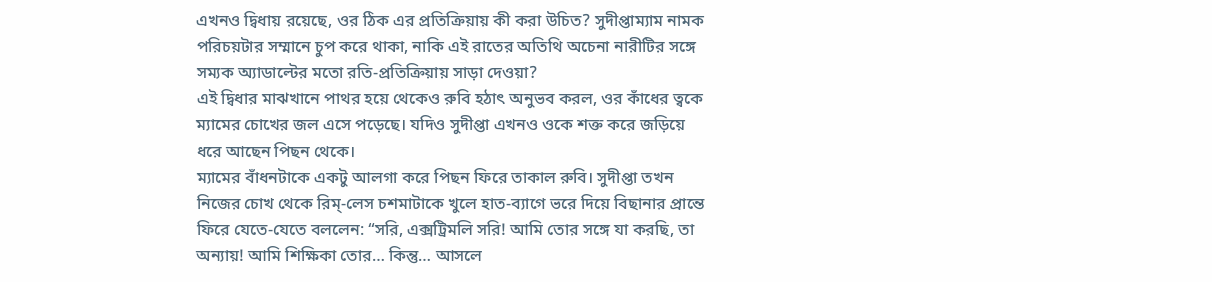এখনও দ্বিধায় রয়েছে, ওর ঠিক এর প্রতিক্রিয়ায় কী করা উচিত? সুদীপ্তাম্যাম নামক পরিচয়টার সম্মানে চুপ করে থাকা, নাকি এই রাতের অতিথি অচেনা নারীটির সঙ্গে সম্যক অ্যাডাল্টের মতো রতি-প্রতিক্রিয়ায় সাড়া দেওয়া?
এই দ্বিধার মাঝখানে পাথর হয়ে থেকেও রুবি হঠাৎ অনুভব করল, ওর কাঁধের ত্বকে ম্যামের চোখের জল এসে পড়েছে। যদিও সুদীপ্তা এখনও ওকে শক্ত করে জড়িয়ে ধরে আছেন পিছন থেকে।
ম্যামের বাঁধনটাকে একটু আলগা করে পিছন ফিরে তাকাল রুবি। সুদীপ্তা তখন নিজের চোখ থেকে রিম্-লেস চশমাটাকে খুলে হাত-ব্যাগে ভরে দিয়ে বিছানার প্রান্তে ফিরে যেতে-যেতে বললেন: “সরি, এক্সট্রিমলি সরি! আমি তোর সঙ্গে যা করছি, তা অন্যায়! আমি শিক্ষিকা তোর… কিন্তু… আসলে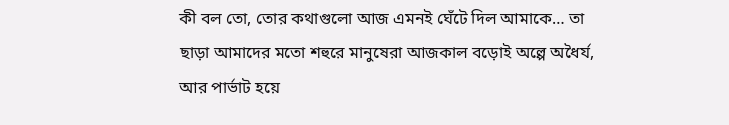কী বল তো, তোর কথাগুলো আজ এমনই ঘেঁটে দিল আমাকে… তা ছাড়া আমাদের মতো শহুরে মানুষেরা আজকাল বড়োই অল্পে অধৈর্য, আর পার্ভাট হয়ে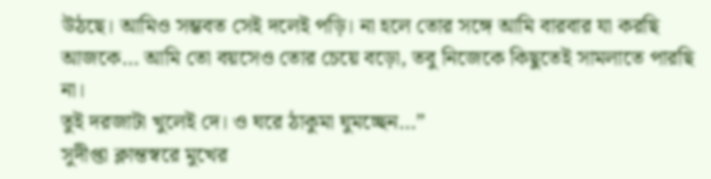উঠছে। আমিও সম্ভবত সেই দলেই পড়ি। না হলে তোর সঙ্গে আমি বারবার যা করছি আজকে… আমি তো বয়সেও তোর চেয়ে বড়ো, তবু নিজেকে কিছুতেই সামলাতে পারছি না।
তুই দরজাটা খুলেই দে। ও ঘরে ঠাকুমা ঘুমচ্ছেন…”
সুদীপ্তা ক্লান্তস্বরে মুখের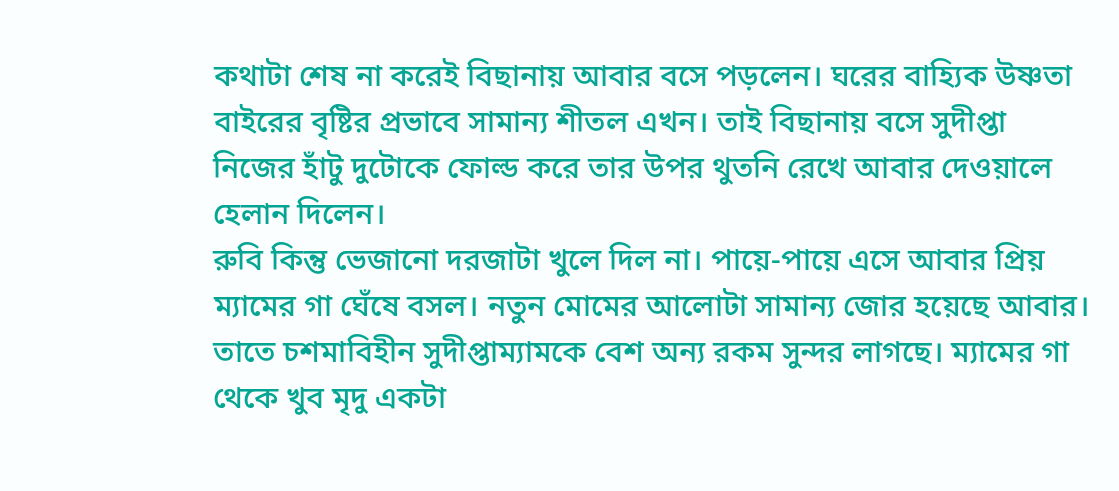কথাটা শেষ না করেই বিছানায় আবার বসে পড়লেন। ঘরের বাহ্যিক উষ্ণতা বাইরের বৃষ্টির প্রভাবে সামান্য শীতল এখন। তাই বিছানায় বসে সুদীপ্তা নিজের হাঁটু দুটোকে ফোল্ড করে তার উপর থুতনি রেখে আবার দেওয়ালে হেলান দিলেন।
রুবি কিন্তু ভেজানো দরজাটা খুলে দিল না। পায়ে-পায়ে এসে আবার প্রিয় ম্যামের গা ঘেঁষে বসল। নতুন মোমের আলোটা সামান্য জোর হয়েছে আবার। তাতে চশমাবিহীন সুদীপ্তাম্যামকে বেশ অন্য রকম সুন্দর লাগছে। ম্যামের গা থেকে খুব মৃদু একটা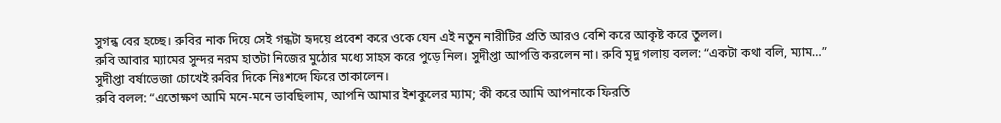সুগন্ধ বের হচ্ছে। রুবির নাক দিয়ে সেই গন্ধটা হৃদয়ে প্রবেশ করে ওকে যেন এই নতুন নারীটির প্রতি আরও বেশি করে আকৃষ্ট করে তুলল।
রুবি আবার ম্যামের সুন্দর নরম হাতটা নিজের মুঠোর মধ্যে সাহস করে পুড়ে নিল। সুদীপ্তা আপত্তি করলেন না। রুবি মৃদু গলায় বলল: “একটা কথা বলি, ম্যাম…”
সুদীপ্তা বর্ষাভেজা চোখেই রুবির দিকে নিঃশব্দে ফিরে তাকালেন।
রুবি বলল: “এতোক্ষণ আমি মনে-মনে ভাবছিলাম, আপনি আমার ইশকুলের ম্যাম; কী করে আমি আপনাকে ফিরতি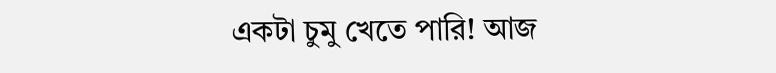একটা চুমু খেতে পারি! আজ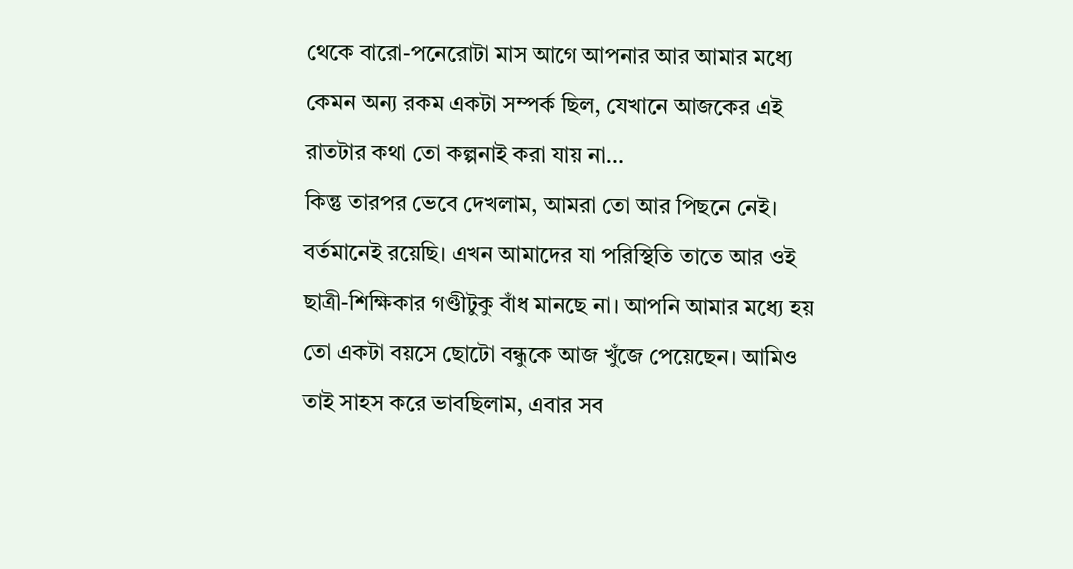থেকে বারো-পনেরোটা মাস আগে আপনার আর আমার মধ্যে কেমন অন্য রকম একটা সম্পর্ক ছিল, যেখানে আজকের এই রাতটার কথা তো কল্পনাই করা যায় না…
কিন্তু তারপর ভেবে দেখলাম, আমরা তো আর পিছনে নেই। বর্তমানেই রয়েছি। এখন আমাদের যা পরিস্থিতি তাতে আর ওই ছাত্রী-শিক্ষিকার গণ্ডীটুকু বাঁধ মানছে না। আপনি আমার মধ্যে হয় তো একটা বয়সে ছোটো বন্ধুকে আজ খুঁজে পেয়েছেন। আমিও তাই সাহস করে ভাবছিলাম, এবার সব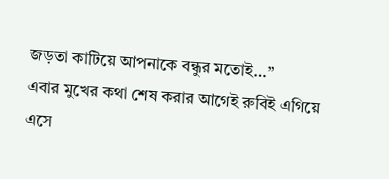জড়তা কাটিয়ে আপনাকে বন্ধুর মতোই…”
এবার মুখের কথা শেষ করার আগেই রুবিই এগিয়ে এসে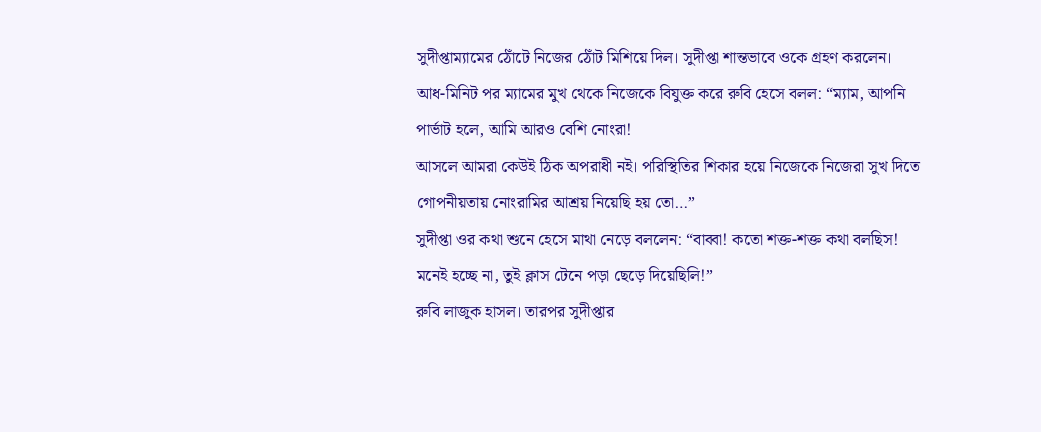সুদীপ্তাম্যামের ঠোঁটে নিজের ঠোঁট মিশিয়ে দিল। সুদীপ্তা শান্তভাবে ওকে গ্রহণ করলেন।
আধ-মিনিট পর ম্যামের মুখ থেকে নিজেকে বিযুক্ত করে রুবি হেসে বলল: “ম্যাম, আপনি পার্ভাট হলে, আমি আরও বেশি নোংরা!
আসলে আমরা কেউই ঠিক অপরাধী নই। পরিস্থিতির শিকার হয়ে নিজেকে নিজেরা সুখ দিতে গোপনীয়তায় নোংরামির আশ্রয় নিয়েছি হয় তো…”
সুদীপ্তা ওর কথা শুনে হেসে মাথা নেড়ে বললেন: “বাব্বা! কতো শক্ত-শক্ত কথা বলছিস! মনেই হচ্ছে না, তুই ক্লাস টেনে পড়া ছেড়ে দিয়েছিলি!”
রুবি লাজুক হাসল। তারপর সুদীপ্তার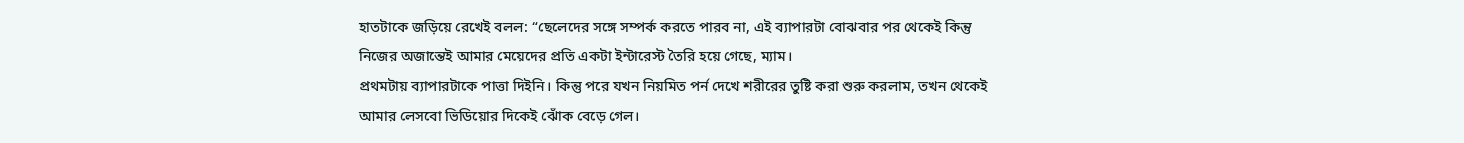হাতটাকে জড়িয়ে রেখেই বলল: “ছেলেদের সঙ্গে সম্পর্ক করতে পারব না, এই ব্যাপারটা বোঝবার পর থেকেই কিন্তু নিজের অজান্তেই আমার মেয়েদের প্রতি একটা ইন্টারেস্ট তৈরি হয়ে গেছে, ম্যাম।
প্রথমটায় ব্যাপারটাকে পাত্তা দিইনি। কিন্তু পরে যখন নিয়মিত পর্ন দেখে শরীরের তুষ্টি করা শুরু করলাম, তখন থেকেই আমার লেসবো ভিডিয়োর দিকেই ঝোঁক বেড়ে গেল।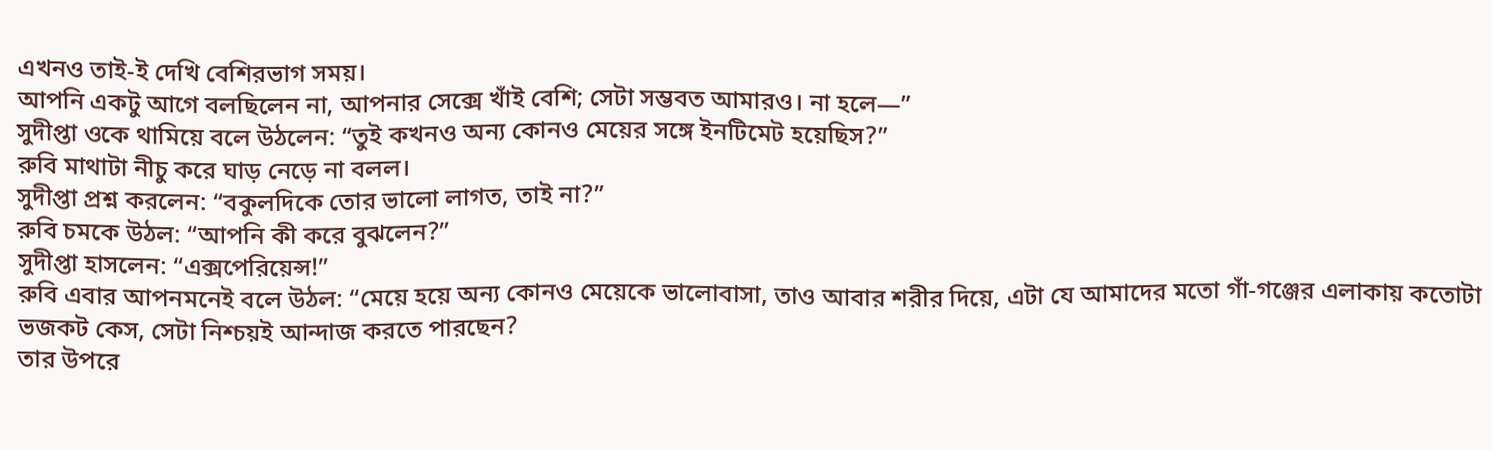এখনও তাই-ই দেখি বেশিরভাগ সময়।
আপনি একটু আগে বলছিলেন না, আপনার সেক্সে খাঁই বেশি; সেটা সম্ভবত আমারও। না হলে—”
সুদীপ্তা ওকে থামিয়ে বলে উঠলেন: “তুই কখনও অন্য কোনও মেয়ের সঙ্গে ইনটিমেট হয়েছিস?”
রুবি মাথাটা নীচু করে ঘাড় নেড়ে না বলল।
সুদীপ্তা প্রশ্ন করলেন: “বকুলদিকে তোর ভালো লাগত, তাই না?”
রুবি চমকে উঠল: “আপনি কী করে বুঝলেন?”
সুদীপ্তা হাসলেন: “এক্সপেরিয়েন্স!”
রুবি এবার আপনমনেই বলে উঠল: “মেয়ে হয়ে অন্য কোনও মেয়েকে ভালোবাসা, তাও আবার শরীর দিয়ে, এটা যে আমাদের মতো গাঁ-গঞ্জের এলাকায় কতোটা ভজকট কেস, সেটা নিশ্চয়ই আন্দাজ করতে পারছেন?
তার উপরে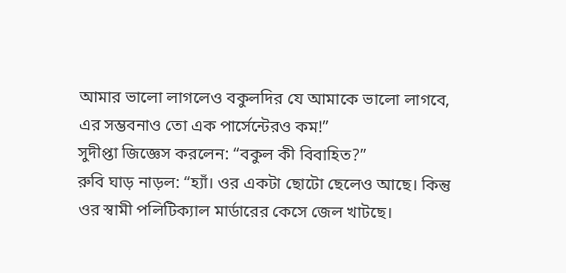আমার ভালো লাগলেও বকুলদির যে আমাকে ভালো লাগবে, এর সম্ভবনাও তো এক পার্সেন্টেরও কম!”
সুদীপ্তা জিজ্ঞেস করলেন: “বকুল কী বিবাহিত?”
রুবি ঘাড় নাড়ল: “হ্যাঁ। ওর একটা ছোটো ছেলেও আছে। কিন্তু ওর স্বামী পলিটিক্যাল মার্ডারের কেসে জেল খাটছে।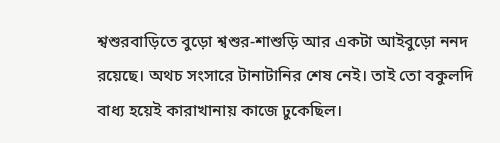শ্বশুরবাড়িতে বুড়ো শ্বশুর-শাশুড়ি আর একটা আইবুড়ো ননদ রয়েছে। অথচ সংসারে টানাটানির শেষ নেই। তাই তো বকুলদি বাধ্য হয়েই কারাখানায় কাজে ঢুকেছিল।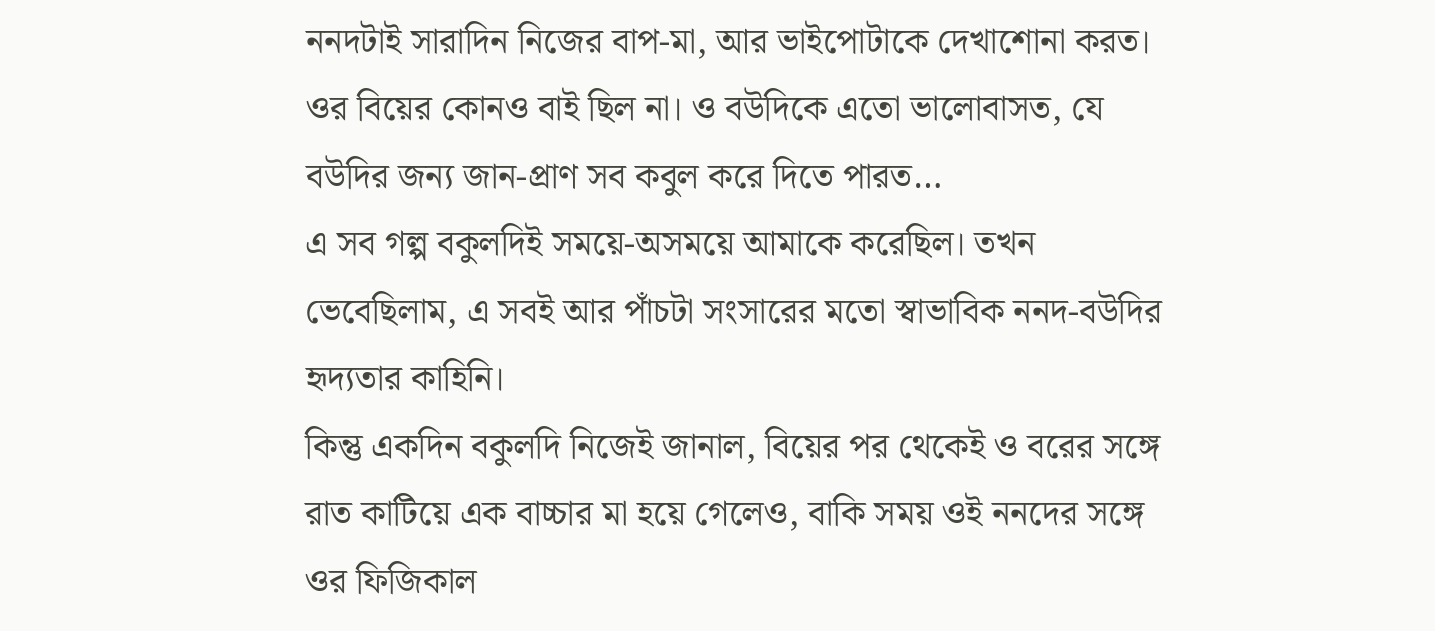ননদটাই সারাদিন নিজের বাপ-মা, আর ভাইপোটাকে দেখাশোনা করত। ওর বিয়ের কোনও বাই ছিল না। ও বউদিকে এতো ভালোবাসত, যে বউদির জন্য জান-প্রাণ সব কবুল করে দিতে পারত…
এ সব গল্প বকুলদিই সময়ে-অসময়ে আমাকে করেছিল। তখন ভেবেছিলাম, এ সবই আর পাঁচটা সংসারের মতো স্বাভাবিক ননদ-বউদির হৃদ্যতার কাহিনি।
কিন্তু একদিন বকুলদি নিজেই জানাল, বিয়ের পর থেকেই ও বরের সঙ্গে রাত কাটিয়ে এক বাচ্চার মা হয়ে গেলেও, বাকি সময় ওই ননদের সঙ্গে ওর ফিজিকাল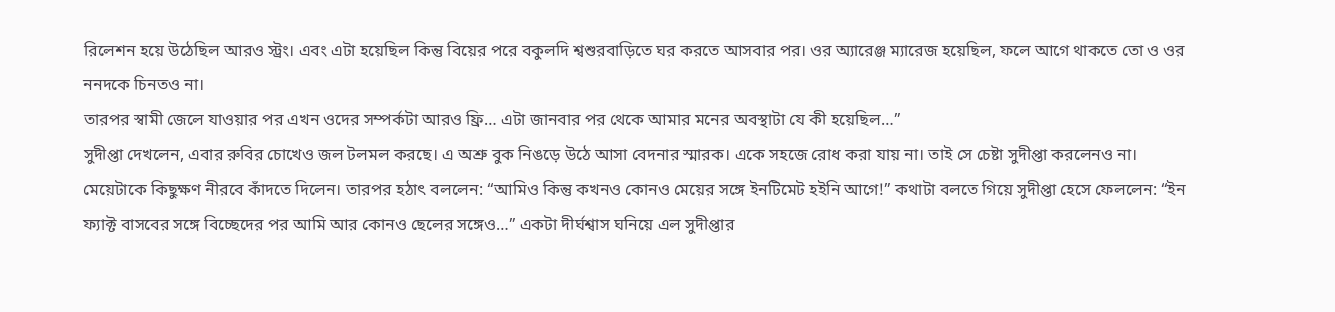রিলেশন হয়ে উঠেছিল আরও স্ট্রং। এবং এটা হয়েছিল কিন্তু বিয়ের পরে বকুলদি শ্বশুরবাড়িতে ঘর করতে আসবার পর। ওর অ্যারেঞ্জ ম্যারেজ হয়েছিল, ফলে আগে থাকতে তো ও ওর ননদকে চিনতও না।
তারপর স্বামী জেলে যাওয়ার পর এখন ওদের সম্পর্কটা আরও ফ্রি… এটা জানবার পর থেকে আমার মনের অবস্থাটা যে কী হয়েছিল…”
সুদীপ্তা দেখলেন, এবার রুবির চোখেও জল টলমল করছে। এ অশ্রু বুক নিঙড়ে উঠে আসা বেদনার স্মারক। একে সহজে রোধ করা যায় না। তাই সে চেষ্টা সুদীপ্তা করলেনও না।
মেয়েটাকে কিছুক্ষণ নীরবে কাঁদতে দিলেন। তারপর হঠাৎ বললেন: “আমিও কিন্তু কখনও কোনও মেয়ের সঙ্গে ইনটিমেট হইনি আগে!” কথাটা বলতে গিয়ে সুদীপ্তা হেসে ফেললেন: “ইন ফ্যাক্ট বাসবের সঙ্গে বিচ্ছেদের পর আমি আর কোনও ছেলের সঙ্গেও…” একটা দীর্ঘশ্বাস ঘনিয়ে এল সুদীপ্তার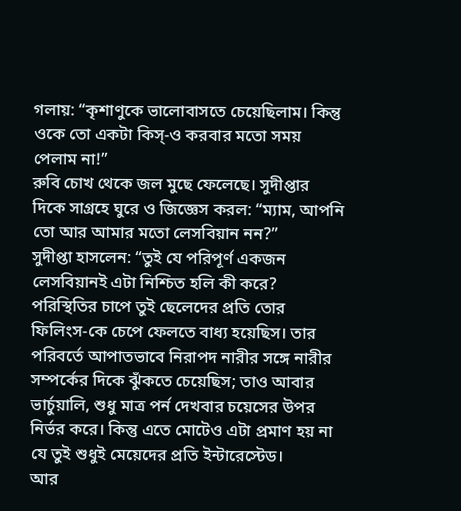গলায়: “কৃশাণুকে ভালোবাসতে চেয়েছিলাম। কিন্তু ওকে তো একটা কিস্-ও করবার মতো সময় পেলাম না!”
রুবি চোখ থেকে জল মুছে ফেলেছে। সুদীপ্তার দিকে সাগ্রহে ঘুরে ও জিজ্ঞেস করল: “ম্যাম, আপনি তো আর আমার মতো লেসবিয়ান নন?”
সুদীপ্তা হাসলেন: “তুই যে পরিপূর্ণ একজন লেসবিয়ানই এটা নিশ্চিত হলি কী করে? পরিস্থিতির চাপে তুই ছেলেদের প্রতি তোর ফিলিংস-কে চেপে ফেলতে বাধ্য হয়েছিস। তার পরিবর্তে আপাতভাবে নিরাপদ নারীর সঙ্গে নারীর সম্পর্কের দিকে ঝুঁকতে চেয়েছিস; তাও আবার ভার্চুয়ালি, শুধু মাত্র পর্ন দেখবার চয়েসের উপর নির্ভর করে। কিন্তু এতে মোটেও এটা প্রমাণ হয় না যে তুই শুধুই মেয়েদের প্রতি ইন্টারেস্টেড।
আর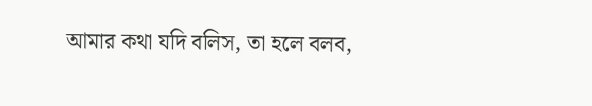আমার কথা যদি বলিস, তা হলে বলব,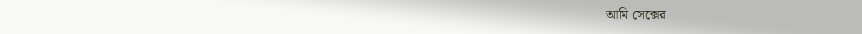আমি সেক্সের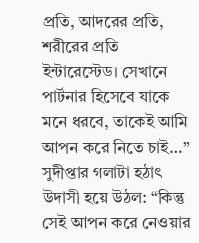প্রতি, আদরের প্রতি, শরীরের প্রতি ইন্টারেস্টেড। সেখানে পার্টনার হিসেবে যাকে মনে ধরবে, তাকেই আমি আপন করে নিতে চাই…” সুদীপ্তার গলাটা হঠাৎ উদাসী হয়ে উঠল: “কিন্তু সেই আপন করে নেওয়ার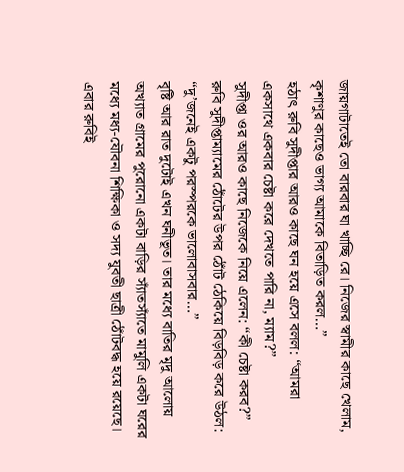জায়গাটাতেই তো বারবার ঘা খাচ্ছি রে। নিজের স্বামীর কাছে খেলাম, কৃশাণুর কাছেও ভাগ্য আমাকে বিতাড়িত করল…”
হঠাৎ রুবি সুদীপ্তার আরও কাছে ঘন হয়ে এসে বলল: “আমরা একসাথে একবার চেষ্টা করে দেখতে পারি না, ম্যাম?”
সুদীপ্তা ওর আরও কাছে নিজেকে নিয়ে এলেন: “কী চেষ্টা করব?”
রুবি সুদীপ্তাম্যামের ঠোঁটের উপর ঠোঁট ঠেকিয়ে বিড়বিড় করে উঠল: “দু’জনেই একটু পরস্পরকে ভালোবাসবার…”
বৃষ্টি আর রাত দুটোই এখন ঘনীভূত। তার মধ্যে বাতির মৃদু আলোয় অখ্যাত গ্রামের পুরোনো একটা বাড়ির স্যাঁতস্যাঁতে মামুলি একটা ঘরের মধ্যে মধ্য-যৌবনা শিক্ষিকা ও সদ্য যুবতী ছাত্রী ঠোঁটবদ্ধ হয়ে রয়েছে।
এবার রুবিই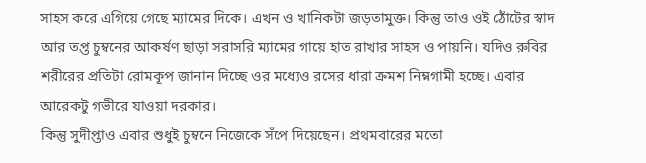সাহস করে এগিয়ে গেছে ম্যামের দিকে। এখন ও খানিকটা জড়তামুক্ত। কিন্তু তাও ওই ঠোঁটের স্বাদ আর তপ্ত চুম্বনের আকর্ষণ ছাড়া সরাসরি ম্যামের গায়ে হাত রাখার সাহস ও পায়নি। যদিও রুবির শরীরের প্রতিটা রোমকূপ জানান দিচ্ছে ওর মধ্যেও রসের ধারা ক্রমশ নিম্নগামী হচ্ছে। এবার আরেকটু গভীরে যাওয়া দরকার।
কিন্তু সুদীপ্তাও এবার শুধুই চুম্বনে নিজেকে সঁপে দিয়েছেন। প্রথমবারের মতো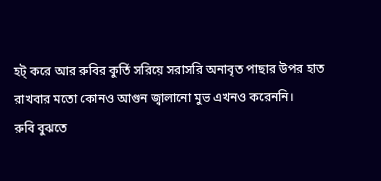হট্ করে আর রুবির কুর্তি সরিয়ে সরাসরি অনাবৃত পাছার উপর হাত রাখবার মতো কোনও আগুন জ্বালানো মুভ এখনও করেননি।
রুবি বুঝতে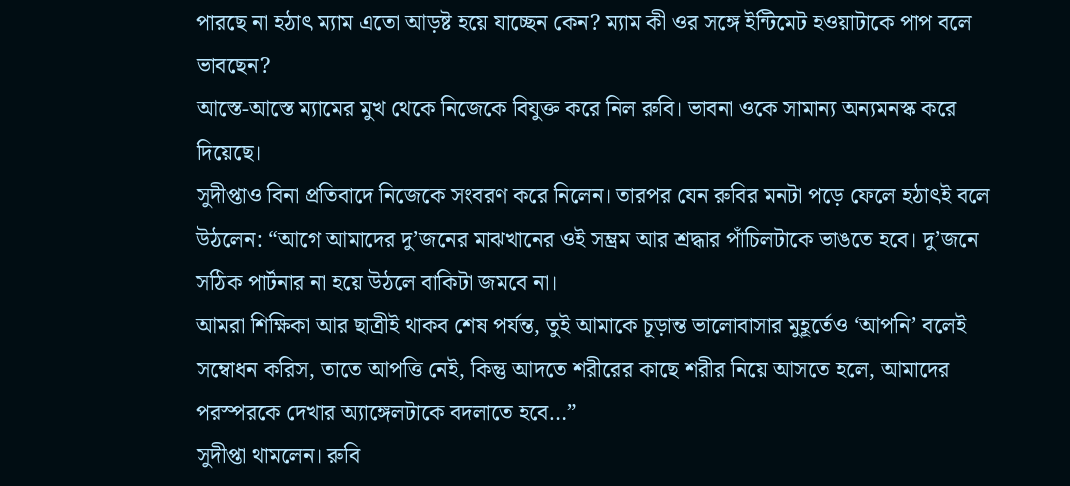পারছে না হঠাৎ ম্যাম এতো আড়ষ্ট হয়ে যাচ্ছেন কেন? ম্যাম কী ওর সঙ্গে ইন্টিমেট হওয়াটাকে পাপ বলে ভাবছেন?
আস্তে-আস্তে ম্যামের মুখ থেকে নিজেকে বিযুক্ত করে নিল রুবি। ভাবনা ওকে সামান্য অন্যমনস্ক করে দিয়েছে।
সুদীপ্তাও বিনা প্রতিবাদে নিজেকে সংবরণ করে নিলেন। তারপর যেন রুবির মনটা পড়ে ফেলে হঠাৎই বলে উঠলেন: “আগে আমাদের দু’জনের মাঝখানের ওই সম্ভ্রম আর শ্রদ্ধার পাঁচিলটাকে ভাঙতে হবে। দু’জনে সঠিক পার্টনার না হয়ে উঠলে বাকিটা জমবে না।
আমরা শিক্ষিকা আর ছাত্রীই থাকব শেষ পর্যন্ত, তুই আমাকে চূড়ান্ত ভালোবাসার মুহূর্তেও ‘আপনি’ বলেই সম্বোধন করিস, তাতে আপত্তি নেই, কিন্তু আদতে শরীরের কাছে শরীর নিয়ে আসতে হলে, আমাদের পরস্পরকে দেখার অ্যাঙ্গেলটাকে বদলাতে হবে…”
সুদীপ্তা থামলেন। রুবি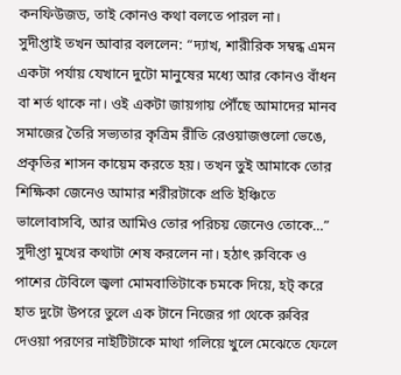কনফিউজড, তাই কোনও কথা বলতে পারল না।
সুদীপ্তাই তখন আবার বললেন: “দ্যাখ, শারীরিক সম্বন্ধ এমন একটা পর্যায় যেখানে দুটো মানুষের মধ্যে আর কোনও বাঁধন বা শর্ত থাকে না। ওই একটা জায়গায় পৌঁছে আমাদের মানব সমাজের তৈরি সভ্যতার কৃত্রিম রীতি রেওয়াজগুলো ভেঙে, প্রকৃতির শাসন কায়েম করতে হয়। তখন তুই আমাকে তোর শিক্ষিকা জেনেও আমার শরীরটাকে প্রতি ইঞ্চিতে ভালোবাসবি, আর আমিও তোর পরিচয় জেনেও তোকে…”
সুদীপ্তা মুখের কথাটা শেষ করলেন না। হঠাৎ রুবিকে ও পাশের টেবিলে জ্বলা মোমবাতিটাকে চমকে দিয়ে, হট্ করে হাত দুটো উপরে তুলে এক টানে নিজের গা থেকে রুবির দেওয়া পরণের নাইটিটাকে মাথা গলিয়ে খুলে মেঝেতে ফেলে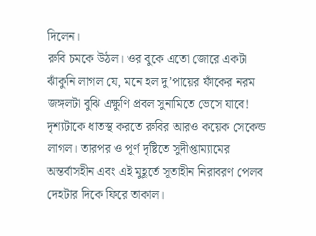দিলেন।
রুবি চমকে উঠল। ওর বুকে এতো জোরে একটা ঝাঁকুনি লাগল যে, মনে হল দু’পায়ের ফাঁকের নরম জঙ্গলটা বুঝি এক্ষুণি প্রবল সুনামিতে ভেসে যাবে!
দৃশ্যটাকে ধাতস্থ করতে রুবির আরও কয়েক সেকেন্ড লাগল। তারপর ও পূর্ণ দৃষ্টিতে সুদীপ্তাম্যামের অন্তর্বাসহীন এবং এই মুহূর্তে সূতাহীন নিরাবরণ পেলব দেহটার দিকে ফিরে তাকাল।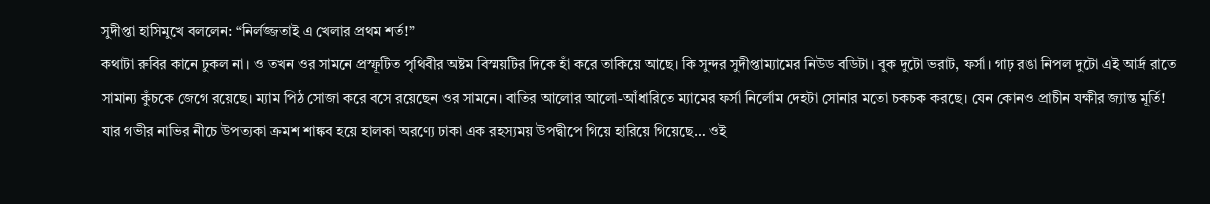সুদীপ্তা হাসিমুখে বললেন: “নির্লজ্জতাই এ খেলার প্রথম শর্ত!”
কথাটা রুবির কানে ঢুকল না। ও তখন ওর সামনে প্রস্ফূটিত পৃথিবীর অষ্টম বিস্ময়টির দিকে হাঁ করে তাকিয়ে আছে। কি সুন্দর সুদীপ্তাম্যামের নিউড বডিটা। বুক দুটো ভরাট, ফর্সা। গাঢ় রঙা নিপল দুটো এই আর্দ্র রাতে সামান্য কুঁচকে জেগে রয়েছে। ম্যাম পিঠ সোজা করে বসে রয়েছেন ওর সামনে। বাতির আলোর আলো-আঁধারিতে ম্যামের ফর্সা নির্লোম দেহটা সোনার মতো চকচক করছে। যেন কোনও প্রাচীন যক্ষীর জ্যান্ত মূর্তি! যার গভীর নাভির নীচে উপত্যকা ক্রমশ শাঙ্কব হয়ে হালকা অরণ্যে ঢাকা এক রহস্যময় উপদ্বীপে গিয়ে হারিয়ে গিয়েছে… ওই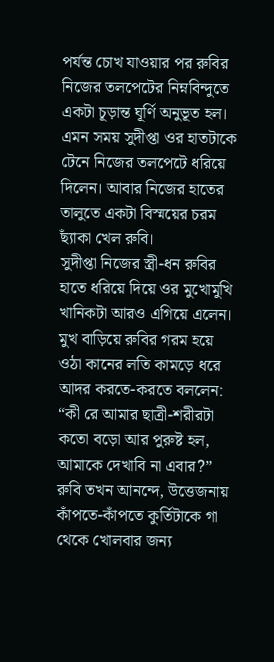পর্যন্ত চোখ যাওয়ার পর রুবির নিজের তলপেটের নিম্নবিন্দুতে একটা চূড়ান্ত ঘূর্ণি অনুভূত হল।
এমন সময় সুদীপ্তা ওর হাতটাকে টেনে নিজের তলপেটে ধরিয়ে দিলেন। আবার নিজের হাতের তালুতে একটা বিস্ময়ের চরম ছ্যাঁকা খেল রুবি।
সুদীপ্তা নিজের স্ত্রী-ধন রুবির হাতে ধরিয়ে দিয়ে ওর মুখোমুখি খানিকটা আরও এগিয়ে এলেন। মুখ বাড়িয়ে রুবির গরম হয়ে ওঠা কানের লতি কামড়ে ধরে আদর করতে-করতে বললেন: “কী রে আমার ছাত্রী-শরীরটা কতো বড়ো আর পুরুষ্ট হল, আমাকে দেখাবি না এবার?”
রুবি তখন আনন্দে, উত্তেজনায় কাঁপতে-কাঁপতে কুর্তিটাকে গা থেকে খোলবার জন্য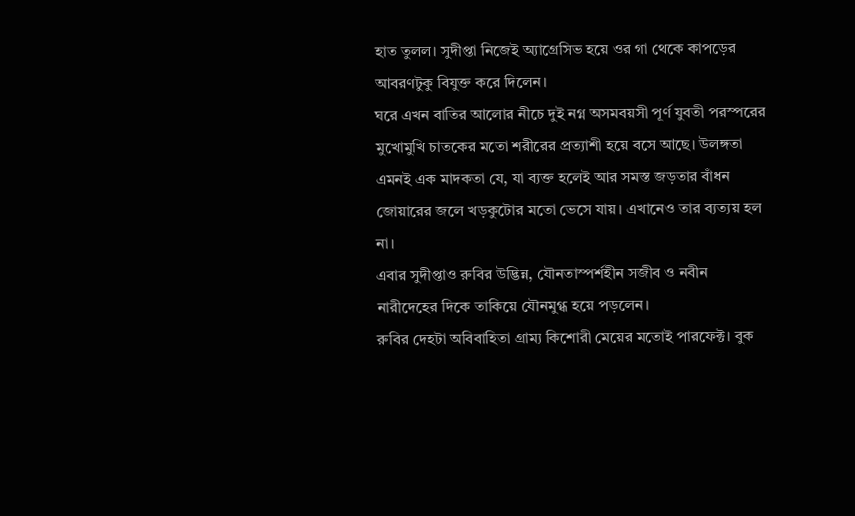হাত তুলল। সুদীপ্তা নিজেই অ্যাগ্রেসিভ হয়ে ওর গা থেকে কাপড়ের আবরণটুকু বিযুক্ত করে দিলেন।
ঘরে এখন বাতির আলোর নীচে দুই নগ্ন অসমবয়সী পূর্ণ যুবতী পরস্পরের মুখোমুখি চাতকের মতো শরীরের প্রত্যাশী হয়ে বসে আছে। উলঙ্গতা এমনই এক মাদকতা যে, যা ব্যক্ত হলেই আর সমস্ত জড়তার বাঁধন জোয়ারের জলে খড়কুটোর মতো ভেসে যায়। এখানেও তার ব্যত্যয় হল না।
এবার সুদীপ্তাও রুবির উদ্ভিন্ন, যৌনতাস্পর্শহীন সজীব ও নবীন নারীদেহের দিকে তাকিয়ে যৌনমুগ্ধ হয়ে পড়লেন।
রুবির দেহটা অবিবাহিতা গ্রাম্য কিশোরী মেয়ের মতোই পারফেক্ট। বুক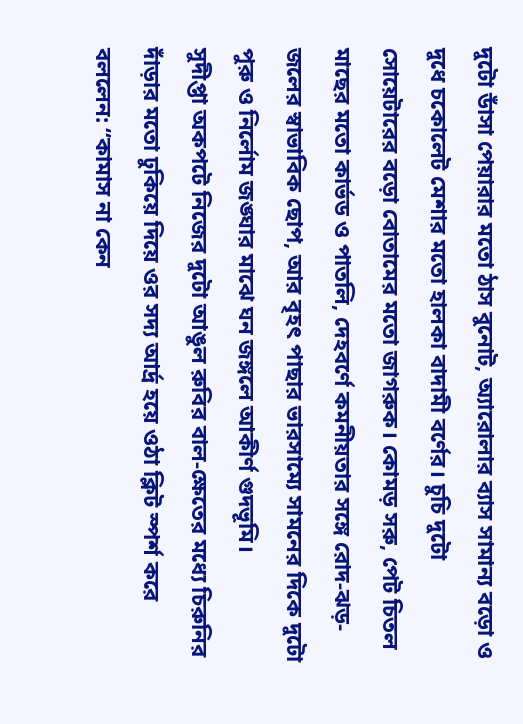দুটো ডাঁসা পেয়ারার মতো ঠাস বুনোট, অ্যারোলার ব্যাস সামান্য বড়ো ও দুধে চকোলেট মেশার মতো হালকা বাদামী বর্ণের। চুচি দুটো সোয়েটারের বড়ো বোতামের মতো জাগরুক। কোমড় সরু, পেট চিতল মাছের মতো কার্ভড ও পাতলি, দেহবর্ণে কমনীয়তার সঙ্গে রোদ-ঝড়-জলের স্বাভাবিক ছোপ, আর বৃহৎ পাছার ভারসাম্যে সামনের দিকে দুটো পুরু ও নির্লোম জঙ্ঘার মাঝে ঘন জঙ্গলে আকীর্ণ গুদভূমি।
সুদীপ্তা অকপটে নিজের দুটো আঙুল রুবির বাল-ক্ষেতের মধ্যে চিরুনির দাঁড়ার মতো ঢুকিয়ে দিয়ে ওর সদ্য আর্দ্র হয়ে ওঠা ক্লিট স্পর্শ করে বললেন: “কামাস না কেন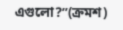এগুলো?”(ক্রমশ)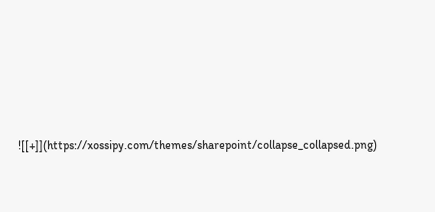![[+]](https://xossipy.com/themes/sharepoint/collapse_collapsed.png)